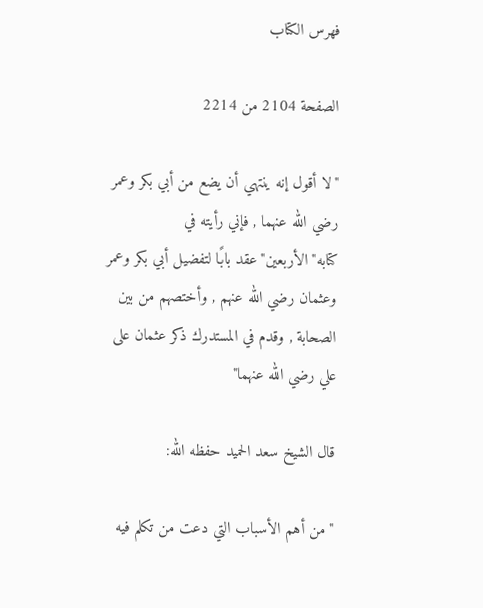فهرس الكتاب

الصفحة 2104 من 2214

"لا أقول إنه ينتهي أن يضع من أبي بكر وعمر رضي الله عنهما , فإني رأيته في كتابه"الأربعين"عقد بابًا لتفضيل أبي بكر وعمر وعثمان رضي الله عنهم , وأختصهم من بين الصحابة , وقدم في المستدرك ذكر عثمان على علي رضي الله عنهما"

قال الشيخ سعد الحميد حفظه الله:

"من أهم الأسباب التي دعت من تكلم فيه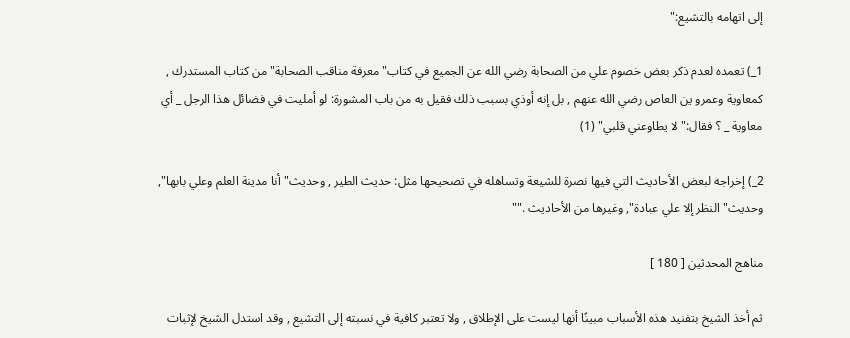إلى اتهامه بالتشيع:"

1_) تعمده لعدم ذكر بعض خصوم علي من الصحابة رضي الله عن الجميع في كتاب"معرفة مناقب الصحابة"من كتاب المستدرك , كمعاوية وعمرو ين العاص رضي الله عنهم , بل إنه أوذي بسبب ذلك فقيل به من باب المشورة: لو أمليت في فضائل هذا الرجل _ أي معاوية _ ؟ فقال:"لا يطاوعني قلبي" (1)

2_) إخراجه لبعض الأحاديث التي فيها نصرة للشيعة وتساهله في تصحيحها مثل: حديث الطير , وحديث"أنا مدينة العلم وعلي بابها", وحديث"النظر إلا علي عبادة", وغيرها من الأحاديث .""

مناهج المحدثين [ 180 ]

ثم أخذ الشيخ بتفنيد هذه الأسباب مبينًا أنها ليست على الإطلاق , ولا تعتبر كافية في نسبته إلى التشيع , وقد استدل الشيخ لإثبات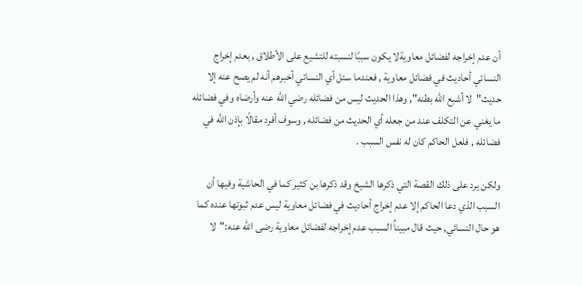أن عدم إخراجه لفضائل معاويةلا يكون سببًا لنسبته للتشيع على الأطلاق , بعدم إخراج النسائي أحاديث في فضائل معاوية , فعندما سئل أي النسائي أخبرهم أنه لم يصح عنه إلا حديث"لا أشبع الله بطنه", وهذا الحديث ليس من فضائله رضي الله عنه وأرضاه وفي فضائله ما يغني عن التكلف عند من جعله أي الحديث من فضائله , وسوف أفرد مقالًا بإذن الله في فضائله , فلعل الحاكم كان له نفس السبب .

ولكن يرد على ذلك القصة التي ذكرها الشيخ وقد ذكرها بن كثير كما في الحاشية وفيها أن السبب الذي دعا الحاكم إلا عدم إخراج أحاديث في فضائل معاوية ليس عدم ثبوتها عنده كما هو حال النسائي, حيث قال مبيناُ السبب عدم إخراجه لفضائل معاوية رضى الله عنه:"لا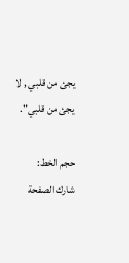يجئ من قلبي , لا يجئ من قلبي".

حجم الخط:
شارك الصفحة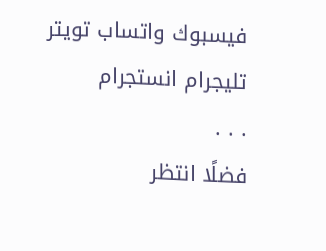فيسبوك واتساب تويتر تليجرام انستجرام
. . .
فضلًا انتظر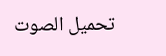تحميل الصوت